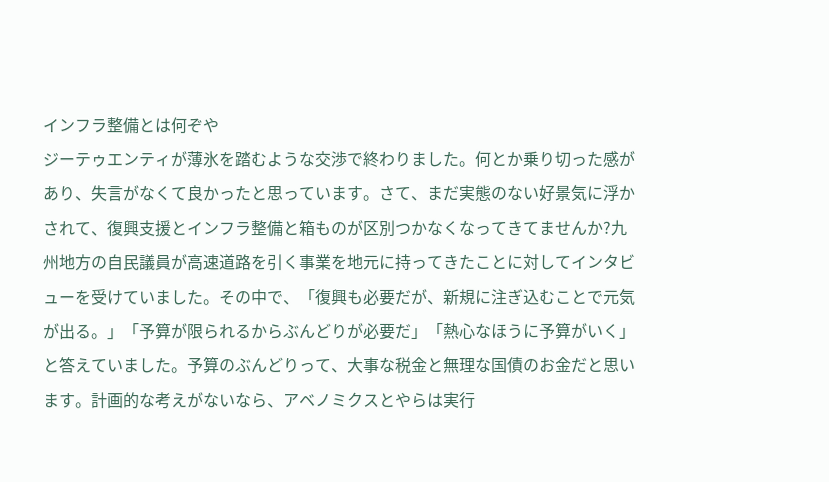インフラ整備とは何ぞや
ジーテゥエンティが薄氷を踏むような交渉で終わりました。何とか乗り切った感があり、失言がなくて良かったと思っています。さて、まだ実態のない好景気に浮かされて、復興支援とインフラ整備と箱ものが区別つかなくなってきてませんか?九州地方の自民議員が高速道路を引く事業を地元に持ってきたことに対してインタビューを受けていました。その中で、「復興も必要だが、新規に注ぎ込むことで元気が出る。」「予算が限られるからぶんどりが必要だ」「熱心なほうに予算がいく」と答えていました。予算のぶんどりって、大事な税金と無理な国債のお金だと思います。計画的な考えがないなら、アベノミクスとやらは実行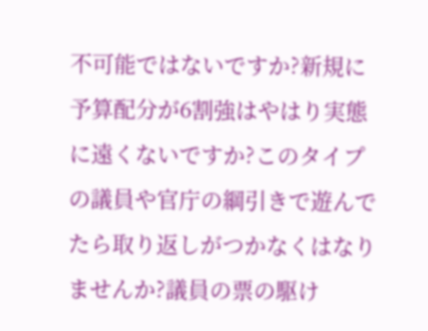不可能ではないですか?新規に予算配分が6割強はやはり実態に遠くないですか?このタイプの議員や官庁の綱引きで遊んでたら取り返しがつかなくはなりませんか?議員の票の駆け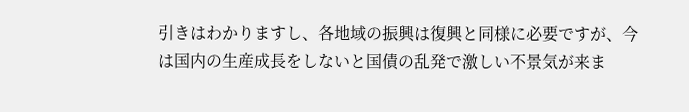引きはわかりますし、各地域の振興は復興と同様に必要ですが、今は国内の生産成長をしないと国債の乱発で激しい不景気が来ま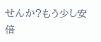せんか?もう少し安倍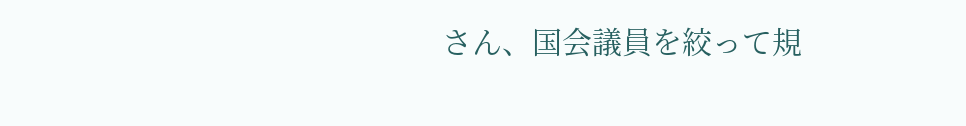さん、国会議員を絞って規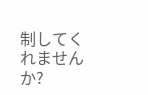制してくれませんか?